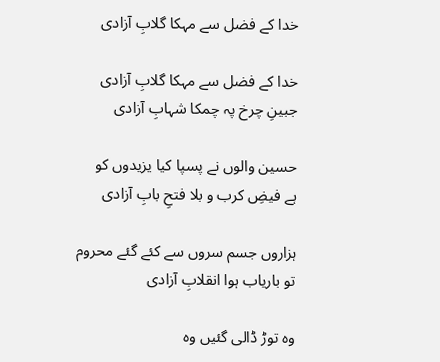خدا کے فضل سے مہکا گلابِ آزادی

خدا کے فضل سے مہکا گلابِ آزادی
جبینِ چرخ پہ چمکا شہابِ آزادی

حسین والوں نے پسپا کیا یزیدوں کو
ہے فیضِ کرب و بلا فتحِ بابِ آزادی

ہزاروں جسم سروں سے کئے گئے محروم
تو باریاب ہوا انقلابِ آزادی

وہ توڑ ڈالی گئیں وہ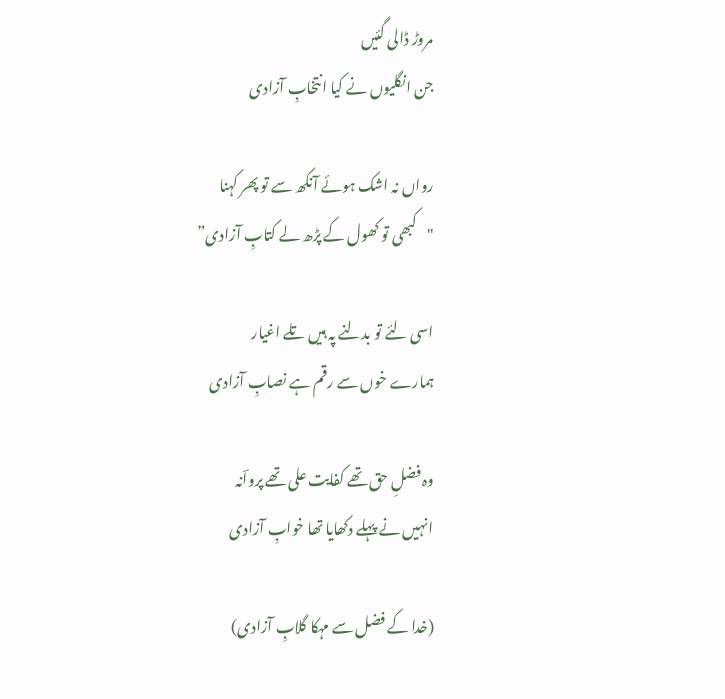مروڑ ڈالی گئیں
جن انگلیوں نے کیا انتخابِ آزادی

رواں نہ اشک ہوئے آنکھ سے تو پھر کہنا
"کبھی تو کھول کے پڑھ لے کتابِ آزادی”

اسی لئے تو بدلنے پہ ہیں تلے اغیار
ہمارے خوں سے رقم ہے نصابِ آزادی

وہ فضلِ حق تھے کفایت علی تھے پرواؔنہ
انہیں نے پہلے دکھایا تھا خوابِ آزادی

(خدا کے فضل سے مہکا گلابِ آزادی)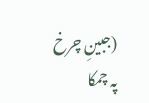(جبینِ چرخ پہ چمکا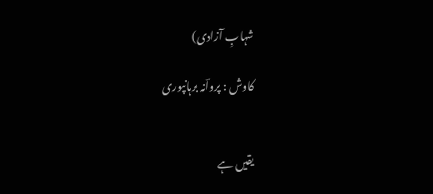شہابِ آزادی)

کاوش : پرواؔنہ برہانپوری


یقیں ہے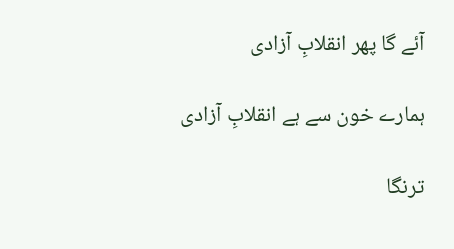آئے گا پھر انقلابِ آزادی

ہمارے خون سے ہے انقلابِ آزادی

ترنگا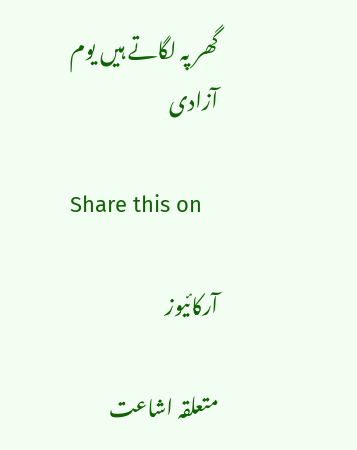گھر پہ لگاتے ہیں یوم آزادی

Share this on

آرکائیوز

متعلقہ اشاعت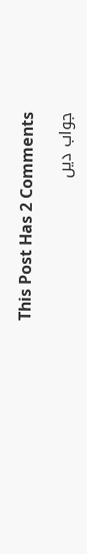This Post Has 2 Comments

جواب دیں